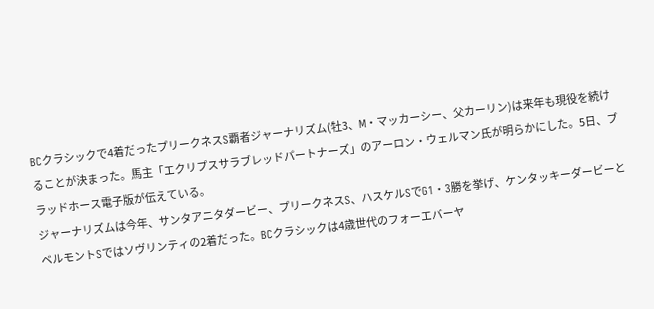BCクラシックで4着だったプリークネスS覇者ジャーナリズム(牡3、M・マッカーシー、父カーリン)は来年も現役を続けることが決まった。馬主「エクリプスサラブレッドパートナーズ」のアーロン・ウェルマン氏が明らかにした。5日、ブラッドホース電子版が伝えている。
ジャーナリズムは今年、サンタアニタダービー、プリークネスS、ハスケルSでG1・3勝を挙げ、ケンタッキーダービーとベルモントSではソヴリンティの2着だった。BCクラシックは4歳世代のフォーエバーヤ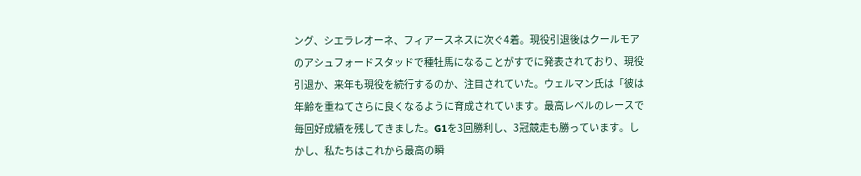ング、シエラレオーネ、フィアースネスに次ぐ4着。現役引退後はクールモアのアシュフォードスタッドで種牡馬になることがすでに発表されており、現役引退か、来年も現役を続行するのか、注目されていた。ウェルマン氏は「彼は年齢を重ねてさらに良くなるように育成されています。最高レベルのレースで毎回好成績を残してきました。G1を3回勝利し、3冠競走も勝っています。しかし、私たちはこれから最高の瞬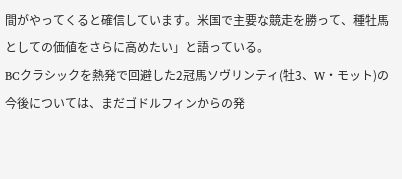間がやってくると確信しています。米国で主要な競走を勝って、種牡馬としての価値をさらに高めたい」と語っている。
BCクラシックを熱発で回避した2冠馬ソヴリンティ(牡3、W・モット)の今後については、まだゴドルフィンからの発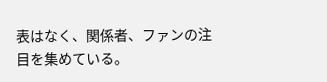表はなく、関係者、ファンの注目を集めている。